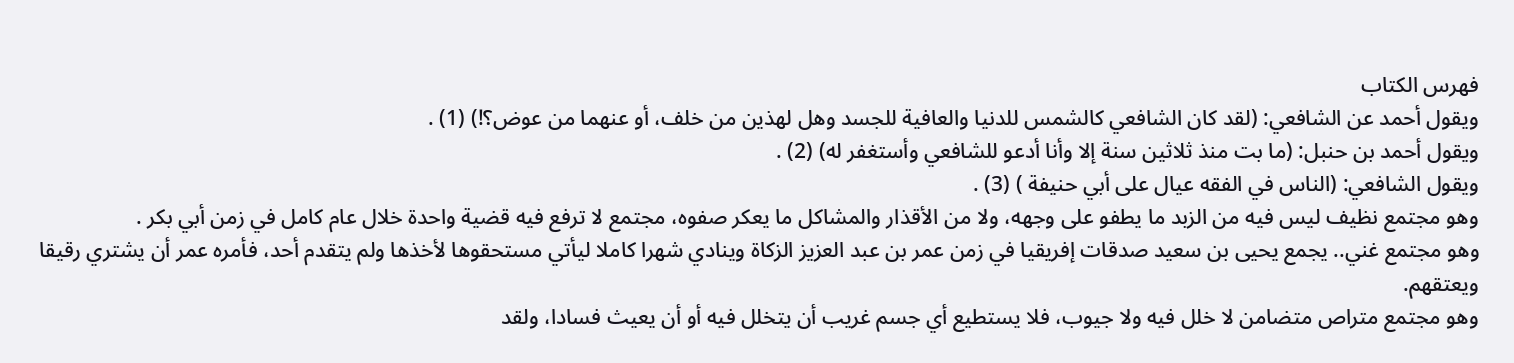فهرس الكتاب
ويقول أحمد عن الشافعي: (لقد كان الشافعي كالشمس للدنيا والعافية للجسد وهل لهذين من خلف، أو عنهما من عوض؟!) (1) .
ويقول أحمد بن حنبل: (ما بت منذ ثلاثين سنة إلا وأنا أدعو للشافعي وأستغفر له) (2) .
ويقول الشافعي: (الناس في الفقه عيال على أبي حنيفة ) (3) .
وهو مجتمع نظيف ليس فيه من الزبد ما يطفو على وجهه، ولا من الأقذار والمشاكل ما يعكر صفوه، مجتمع لا ترفع فيه قضية واحدة خلال عام كامل في زمن أبي بكر .
وهو مجتمع غني.. يجمع يحيى بن سعيد صدقات إفريقيا في زمن عمر بن عبد العزيز الزكاة وينادي شهرا كاملا ليأتي مستحقوها لأخذها ولم يتقدم أحد، فأمره عمر أن يشتري رقيقا ويعتقهم.
وهو مجتمع متراص متضامن لا خلل فيه ولا جيوب، فلا يستطيع أي جسم غريب أن يتخلل فيه أو أن يعيث فسادا، ولقد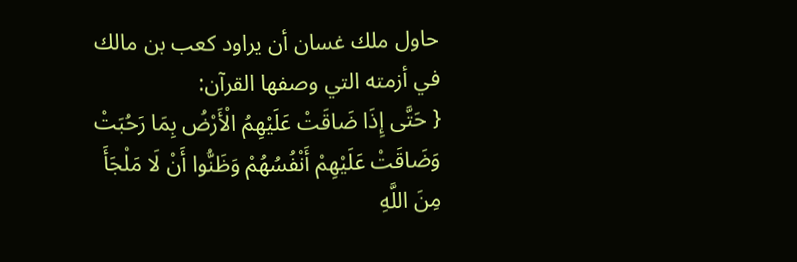حاول ملك غسان أن يراود كعب بن مالك في أزمته التي وصفها القرآن:
{ حَتَّى إِذَا ضَاقَتْ عَلَيْهِمُ الْأَرْضُ بِمَا رَحُبَتْ وَضَاقَتْ عَلَيْهِمْ أَنْفُسُهُمْ وَظَنُّوا أَنْ لَا مَلْجَأَ مِنَ اللَّهِ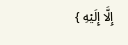إِلَّا إِلَيْهِ }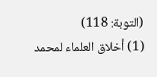(التوبة: 118)
(1) أخلاق العلماء لمحمد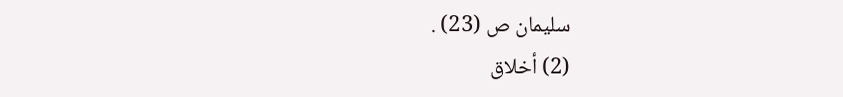سليمان ص (23) .
(2) أخلاق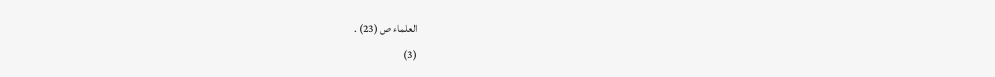العلماء ص (23) .
(3)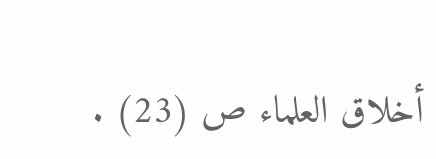أخلاق العلماء ص (23) .